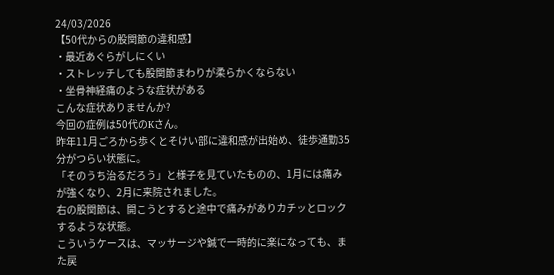24/03/2026
【50代からの股関節の違和感】
・最近あぐらがしにくい
・ストレッチしても股関節まわりが柔らかくならない
・坐骨神経痛のような症状がある
こんな症状ありませんか?
今回の症例は50代のKさん。
昨年11月ごろから歩くとそけい部に違和感が出始め、徒歩通勤35分がつらい状態に。
「そのうち治るだろう」と様子を見ていたものの、1月には痛みが強くなり、2月に来院されました。
右の股関節は、開こうとすると途中で痛みがありカチッとロックするような状態。
こういうケースは、マッサージや鍼で一時的に楽になっても、また戻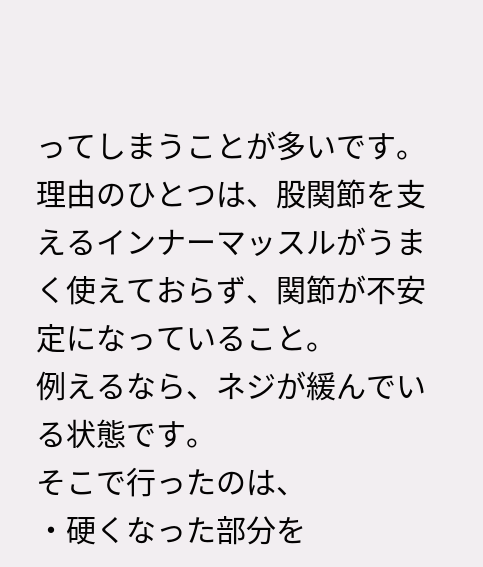ってしまうことが多いです。
理由のひとつは、股関節を支えるインナーマッスルがうまく使えておらず、関節が不安定になっていること。
例えるなら、ネジが緩んでいる状態です。
そこで行ったのは、
・硬くなった部分を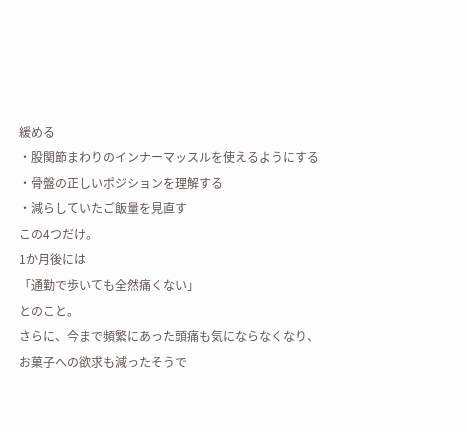緩める
・股関節まわりのインナーマッスルを使えるようにする
・骨盤の正しいポジションを理解する
・減らしていたご飯量を見直す
この4つだけ。
1か月後には
「通勤で歩いても全然痛くない」
とのこと。
さらに、今まで頻繁にあった頭痛も気にならなくなり、お菓子への欲求も減ったそうで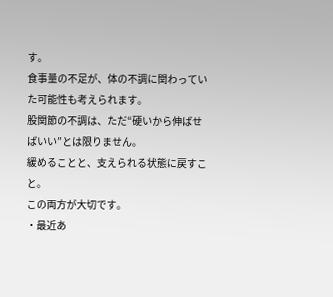す。
食事量の不足が、体の不調に関わっていた可能性も考えられます。
股関節の不調は、ただ“硬いから伸ばせばいい”とは限りません。
緩めることと、支えられる状態に戻すこと。
この両方が大切です。
・最近あ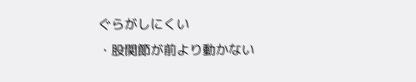ぐらがしにくい
・股関節が前より動かない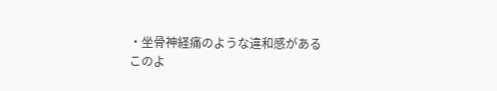・坐骨神経痛のような違和感がある
このよ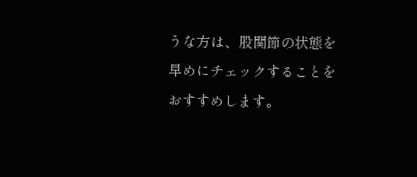うな方は、股関節の状態を早めにチェックすることをおすすめします。